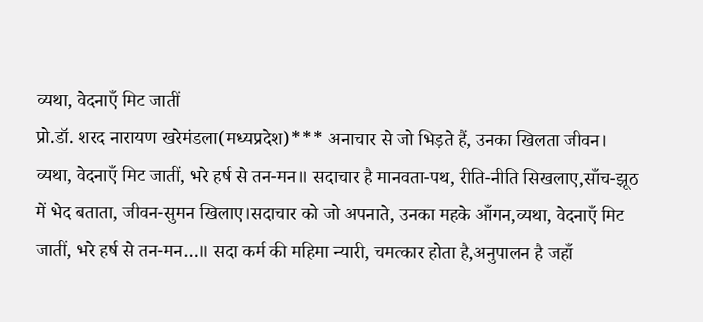व्यथा, वेदनाएँ मिट जातीं
प्रो.डॉ. शरद नारायण खरेमंडला(मध्यप्रदेश)*** अनाचार से जो भिड़ते हैं, उनका खिलता जीवन। व्यथा, वेदनाएँ मिट जातीं, भरे हर्ष से तन-मन॥ सदाचार है मानवता-पथ, रीति-नीति सिखलाए,साँच-झूठ में भेद बताता, जीवन-सुमन खिलाए।सदाचार को जो अपनाते, उनका महके आँगन,व्यथा, वेदनाएँ मिट जातीं, भरे हर्ष से तन-मन…॥ सदा कर्म की महिमा न्यारी, चमत्कार होता है,अनुपालन है जहाँ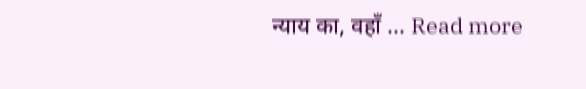न्याय का, वहाँ … Read more